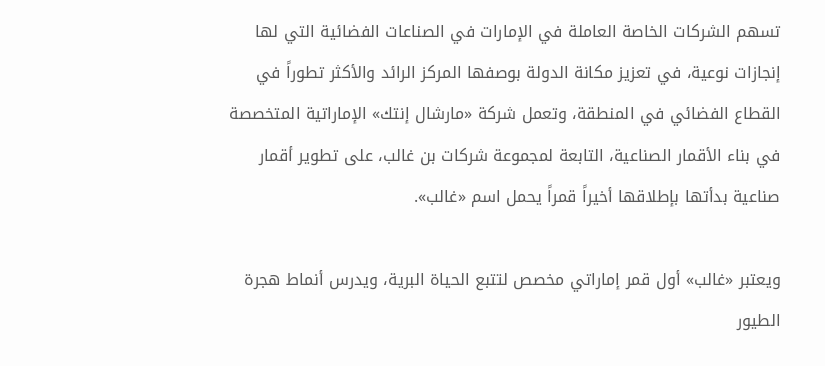تسهم الشركات الخاصة العاملة في الإمارات في الصناعات الفضائية التي لها إنجازات نوعية، في تعزيز مكانة الدولة بوصفها المركز الرائد والأكثر تطوراً في القطاع الفضائي في المنطقة، وتعمل شركة «مارشال إنتك» الإماراتية المتخصصة في بناء الأقمار الصناعية، التابعة لمجموعة شركات بن غالب، على تطوير أقمار صناعية بدأتها بإطلاقها أخيراً قمراً يحمل اسم «غالب».

ويعتبر «غالب» أول قمر إماراتي مخصص لتتبع الحياة البرية، ويدرس أنماط هجرة الطيور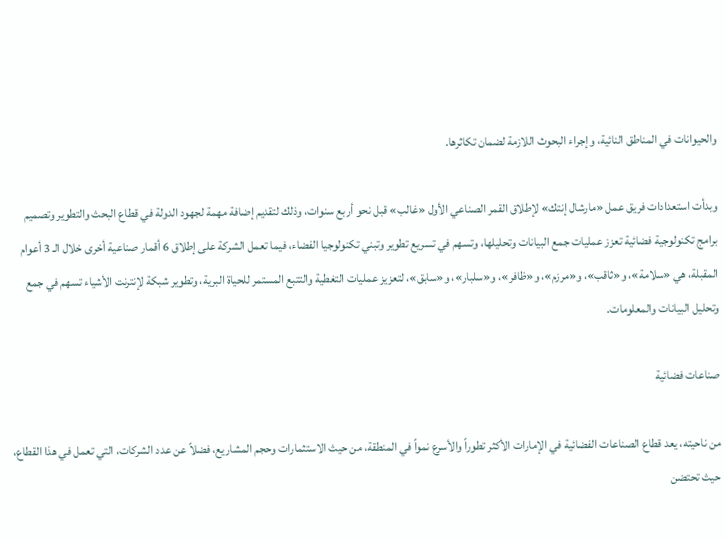والحيوانات في المناطق النائية، وإجراء البحوث اللازمة لضمان تكاثرها.

وبدأت استعدادات فريق عمل «مارشال إنتك» لإطلاق القمر الصناعي الأول «غالب» قبل نحو أربع سنوات، وذلك لتقديم إضافة مهمة لجهود الدولة في قطاع البحث والتطوير وتصميم برامج تكنولوجية فضائية تعزز عمليات جمع البيانات وتحليلها، وتسهم في تسريع تطوير وتبني تكنولوجيا الفضاء، فيما تعمل الشركة على إطلاق 6 أقمار صناعية أخرى خلال الـ 3 أعوام المقبلة، هي «سلامة»، و«ثاقب»، و«مرزم»، و«ظافر»، و«سلبار»، و«سابق»، لتعزيز عمليات التغطية والتتبع المستمر للحياة البرية، وتطوير شبكة لإنترنت الأشياء تسهم في جمع وتحليل البيانات والمعلومات.

صناعات فضائية

من ناحيته، يعد قطاع الصناعات الفضائية في الإمارات الأكثر تطوراً والأسرع نمواً في المنطقة، من حيث الاستثمارات وحجم المشاريع، فضلاً عن عدد الشركات، التي تعمل في هذا القطاع، حيث تحتضن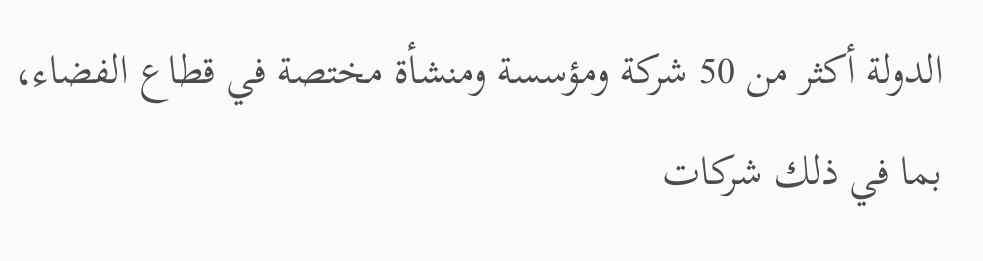الدولة أكثر من 50 شركة ومؤسسة ومنشأة مختصة في قطاع الفضاء، بما في ذلك شركات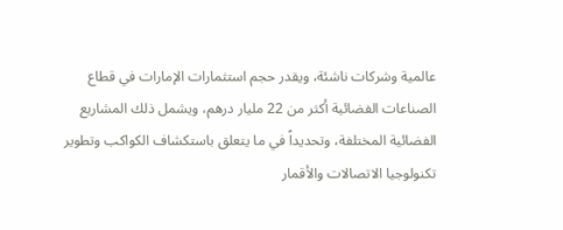عالمية وشركات ناشئة، ويقدر حجم استثمارات الإمارات في قطاع الصناعات الفضائية أكثر من 22 مليار درهم، ويشمل ذلك المشاريع الفضائية المختلفة، وتحديداً في ما يتعلق باستكشاف الكواكب وتطوير تكنولوجيا الاتصالات والأقمار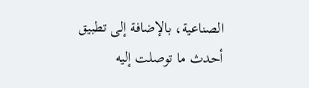الصناعية، بالإضافة إلى تطبيق أحدث ما توصلت إليه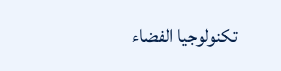تكنولوجيا الفضاء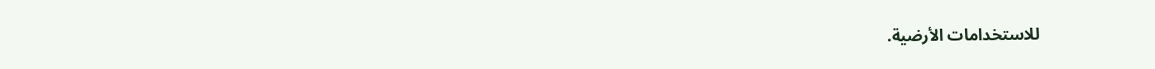للاستخدامات الأرضية.